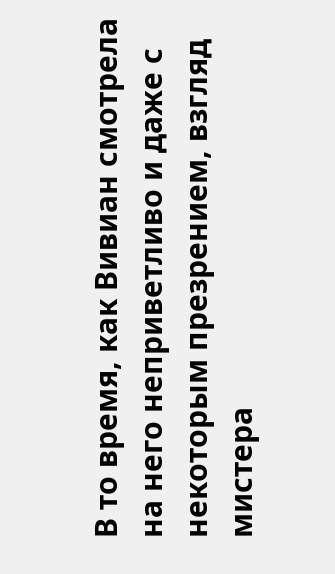В то время, как Вивиан смотрела на него неприветливо и даже с некоторым презрением, взгляд мистера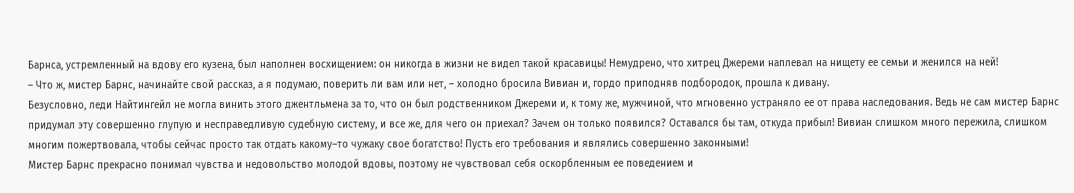Барнса, устремленный на вдову его кузена, был наполнен восхищением: он никогда в жизни не видел такой красавицы! Немудрено, что хитрец Джереми наплевал на нищету ее семьи и женился на ней!
– Что ж, мистер Барнс, начинайте свой рассказ, а я подумаю, поверить ли вам или нет, – холодно бросила Вивиан и, гордо приподняв подбородок, прошла к дивану.
Безусловно, леди Найтингейл не могла винить этого джентльмена за то, что он был родственником Джереми и, к тому же, мужчиной, что мгновенно устраняло ее от права наследования. Ведь не сам мистер Барнс придумал эту совершенно глупую и несправедливую судебную систему, и все же, для чего он приехал? Зачем он только появился? Оставался бы там, откуда прибыл! Вивиан слишком много пережила, слишком многим пожертвовала, чтобы сейчас просто так отдать какому–то чужаку свое богатство! Пусть его требования и являлись совершенно законными!
Мистер Барнс прекрасно понимал чувства и недовольство молодой вдовы, поэтому не чувствовал себя оскорбленным ее поведением и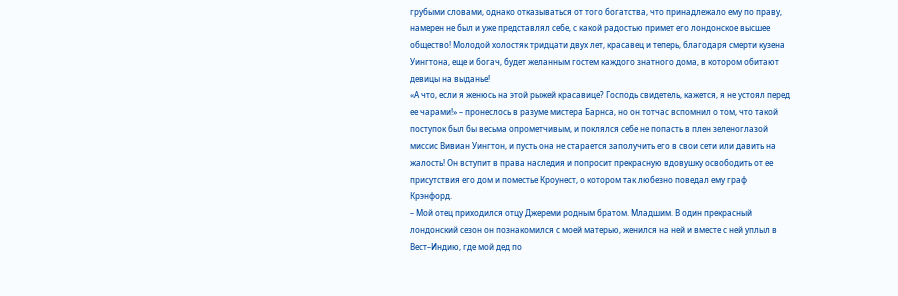грубыми словами, однако отказываться от того богатства, что принадлежало ему по праву, намерен не был и уже представлял себе, с какой радостью примет его лондонское высшее общество! Молодой холостяк тридцати двух лет, красавец и теперь, благодаря смерти кузена Уингтона, еще и богач, будет желанным гостем каждого знатного дома, в котором обитают девицы на выданье!
«А что, если я женюсь на этой рыжей красавице? Господь свидетель, кажется, я не устоял перед ее чарами!» – пронеслось в разуме мистера Барнса, но он тотчас вспомнил о том, что такой поступок был бы весьма опрометчивым, и поклялся себе не попасть в плен зеленоглазой миссис Вивиан Уингтон, и пусть она не старается заполучить его в свои сети или давить на жалость! Он вступит в права наследия и попросит прекрасную вдовушку освободить от ее присутствия его дом и поместье Кроунест, о котором так любезно поведал ему граф Крэнфорд.
– Мой отец приходился отцу Джереми родным братом. Младшим. В один прекрасный лондонский сезон он познакомился с моей матерью, женился на ней и вместе с ней уплыл в Вест–Индию, где мой дед по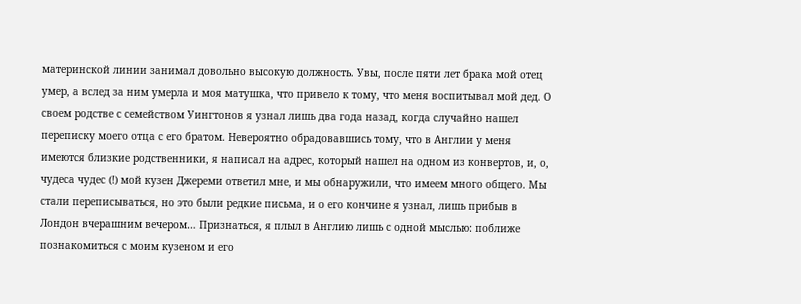материнской линии занимал довольно высокую должность. Увы, после пяти лет брака мой отец умер, а вслед за ним умерла и моя матушка, что привело к тому, что меня воспитывал мой дед. О своем родстве с семейством Уингтонов я узнал лишь два года назад, когда случайно нашел переписку моего отца с его братом. Невероятно обрадовавшись тому, что в Англии у меня имеются близкие родственники, я написал на адрес, который нашел на одном из конвертов, и, о, чудеса чудес (!) мой кузен Джереми ответил мне, и мы обнаружили, что имеем много общего. Мы стали переписываться, но это были редкие письма, и о его кончине я узнал, лишь прибыв в Лондон вчерашним вечером… Признаться, я плыл в Англию лишь с одной мыслью: поближе познакомиться с моим кузеном и его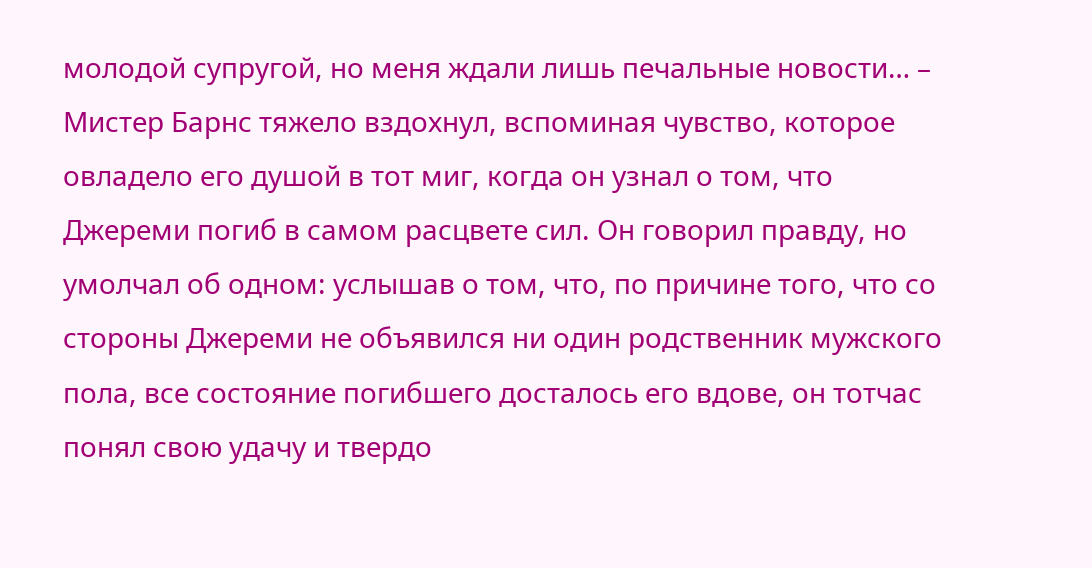молодой супругой, но меня ждали лишь печальные новости… – Мистер Барнс тяжело вздохнул, вспоминая чувство, которое овладело его душой в тот миг, когда он узнал о том, что Джереми погиб в самом расцвете сил. Он говорил правду, но умолчал об одном: услышав о том, что, по причине того, что со стороны Джереми не объявился ни один родственник мужского пола, все состояние погибшего досталось его вдове, он тотчас понял свою удачу и твердо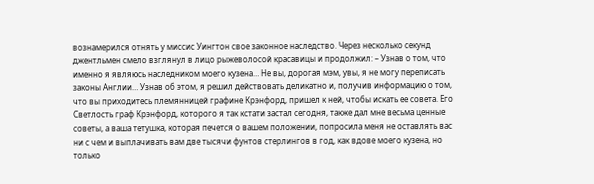вознамерился отнять у миссис Уингтон свое законное наследство. Через несколько секунд джентльмен смело взглянул в лицо рыжеволосой красавицы и продолжил: – Узнав о том, что именно я являюсь наследником моего кузена… Не вы, дорогая мэм, увы, я не могу переписать законы Англии… Узнав об этом, я решил действовать деликатно и, получив информацию о том, что вы приходитесь племянницей графине Крэнфорд, пришел к ней, чтобы искать ее совета. Его Светлость граф Крэнфорд, которого я так кстати застал сегодня, также дал мне весьма ценные советы, а ваша тетушка, которая печется о вашем положении, попросила меня не оставлять вас ни с чем и выплачивать вам две тысячи фунтов стерлингов в год, как вдове моего кузена, но только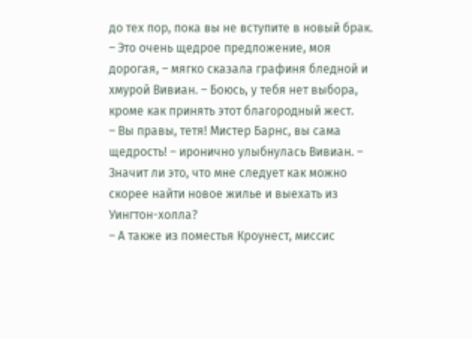до тех пор, пока вы не вступите в новый брак.
– Это очень щедрое предложение, моя дорогая, – мягко сказала графиня бледной и хмурой Вивиан. – Боюсь, у тебя нет выбора, кроме как принять этот благородный жест.
– Вы правы, тетя! Мистер Барнс, вы сама щедрость! – иронично улыбнулась Вивиан. – Значит ли это, что мне следует как можно скорее найти новое жилье и выехать из Уингтон-холла?
– А также из поместья Кроунест, миссис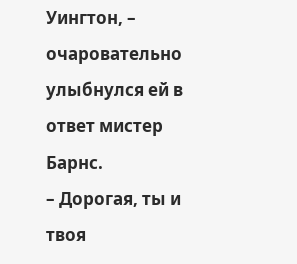Уингтон, – очаровательно улыбнулся ей в ответ мистер Барнс.
– Дорогая, ты и твоя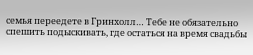семья переедете в Гринхолл… Тебе не обязательно спешить подыскивать, где остаться на время свадьбы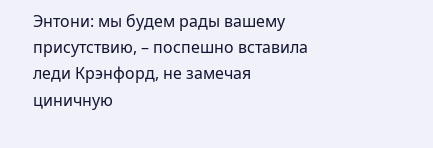Энтони: мы будем рады вашему присутствию, – поспешно вставила леди Крэнфорд, не замечая циничную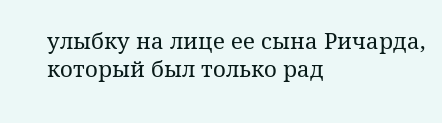улыбку на лице ее сына Ричарда, который был только рад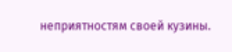неприятностям своей кузины.